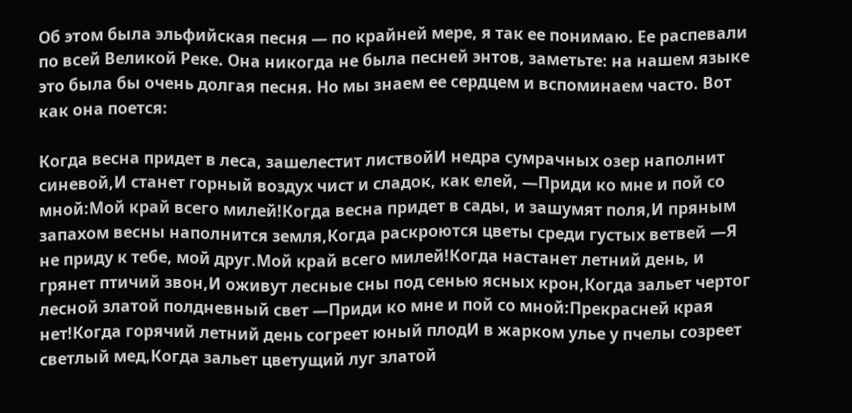Об этом была эльфийская песня — по крайней мере, я так ее понимаю. Ее распевали по всей Великой Реке. Она никогда не была песней энтов, заметьте: на нашем языке это была бы очень долгая песня. Но мы знаем ее сердцем и вспоминаем часто. Вот как она поется:

Когда весна придет в леса, зашелестит листвойИ недра сумрачных озер наполнит синевой,И станет горный воздух чист и сладок, как елей, —Приди ко мне и пой со мной:Мой край всего милей!Когда весна придет в сады, и зашумят поля,И пряным запахом весны наполнится земля,Когда раскроются цветы среди густых ветвей —Я не приду к тебе, мой друг.Мой край всего милей!Когда настанет летний день, и грянет птичий звон,И оживут лесные сны под сенью ясных крон,Когда зальет чертог лесной златой полдневный свет —Приди ко мне и пой со мной:Прекрасней края нет!Когда горячий летний день согреет юный плодИ в жарком улье у пчелы созреет светлый мед,Когда зальет цветущий луг златой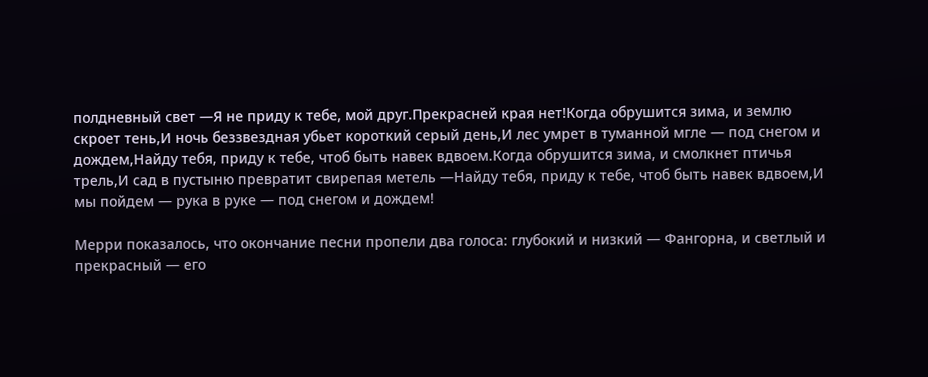полдневный свет —Я не приду к тебе, мой друг.Прекрасней края нет!Когда обрушится зима, и землю скроет тень,И ночь беззвездная убьет короткий серый день,И лес умрет в туманной мгле — под снегом и дождем,Найду тебя, приду к тебе, чтоб быть навек вдвоем.Когда обрушится зима, и смолкнет птичья трель,И сад в пустыню превратит свирепая метель —Найду тебя, приду к тебе, чтоб быть навек вдвоем,И мы пойдем — рука в руке — под снегом и дождем!

Мерри показалось, что окончание песни пропели два голоса: глубокий и низкий — Фангорна, и светлый и прекрасный — его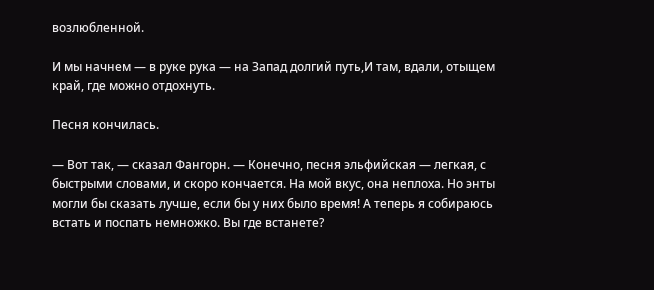возлюбленной.

И мы начнем — в руке рука — на Запад долгий путь,И там, вдали, отыщем край, где можно отдохнуть.

Песня кончилась.

— Вот так, — сказал Фангорн. — Конечно, песня эльфийская — легкая, с быстрыми словами, и скоро кончается. На мой вкус, она неплоха. Но энты могли бы сказать лучше, если бы у них было время! А теперь я собираюсь встать и поспать немножко. Вы где встанете?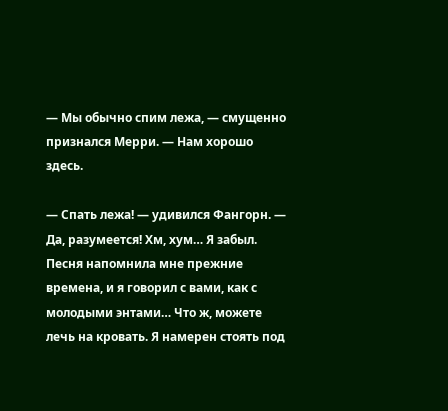— Мы обычно спим лежа, — смущенно признался Мерри. — Нам хорошо здесь.

— Спать лежа! — удивился Фангорн. — Да, разумеется! Хм, хум… Я забыл. Песня напомнила мне прежние времена, и я говорил с вами, как с молодыми энтами… Что ж, можете лечь на кровать. Я намерен стоять под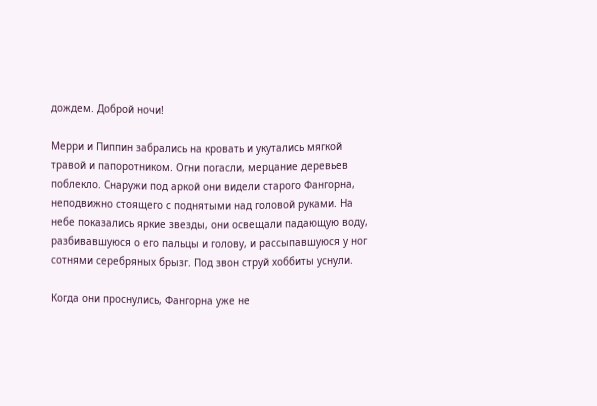дождем. Доброй ночи!

Мерри и Пиппин забрались на кровать и укутались мягкой травой и папоротником. Огни погасли, мерцание деревьев поблекло. Снаружи под аркой они видели старого Фангорна, неподвижно стоящего с поднятыми над головой руками. На небе показались яркие звезды, они освещали падающую воду, разбивавшуюся о его пальцы и голову, и рассыпавшуюся у ног сотнями серебряных брызг. Под звон струй хоббиты уснули.

Когда они проснулись, Фангорна уже не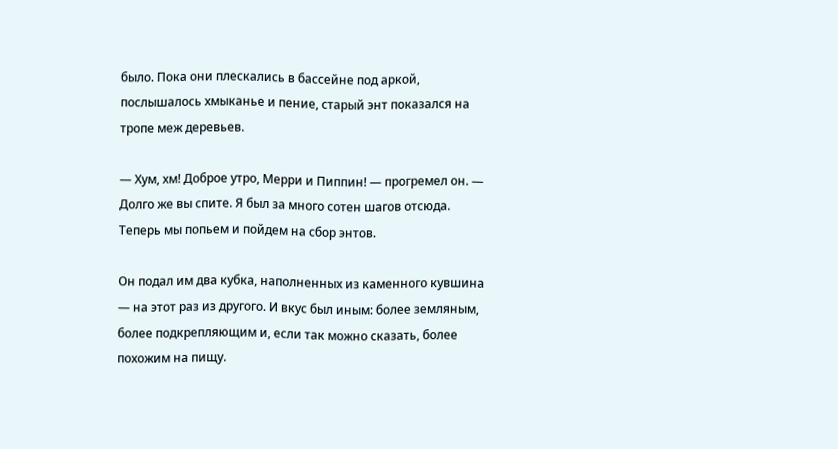было. Пока они плескались в бассейне под аркой, послышалось хмыканье и пение, старый энт показался на тропе меж деревьев.

— Хум, хм! Доброе утро, Мерри и Пиппин! — прогремел он. — Долго же вы спите. Я был за много сотен шагов отсюда. Теперь мы попьем и пойдем на сбор энтов.

Он подал им два кубка, наполненных из каменного кувшина — на этот раз из другого. И вкус был иным: более земляным, более подкрепляющим и, если так можно сказать, более похожим на пищу.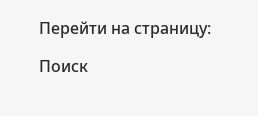Перейти на страницу:

Поиск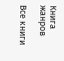Книга жанров

Все книги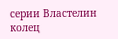серии Властелин колец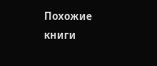Похожие книги